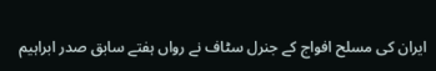ایران کی مسلح افواج کے جنرل سٹاف نے رواں ہفتے سابق صدر ابراہیم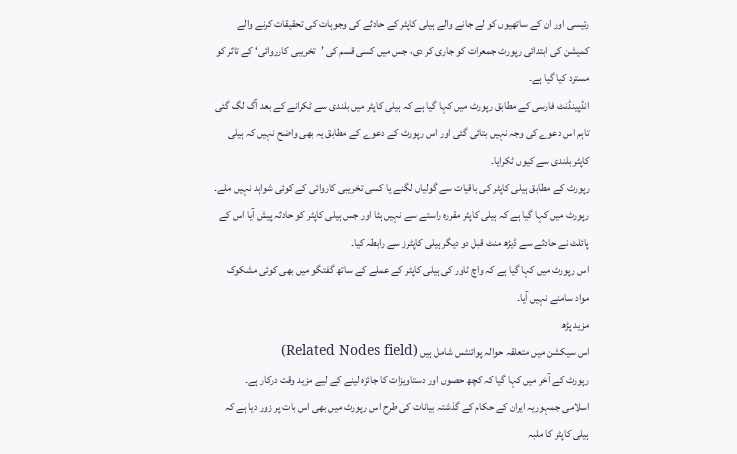رئیسی اور ان کے ساتھیوں کو لے جانے والے ہیلی کاپٹر کے حادثے کی وجوہات کی تحقیقات کرنے والے کمیشن کی ابتدائی رپورٹ جمعرات کو جاری کر دی، جس میں کسی قسم کی ’تخریبی کارروائی‘ کے تاثر کو مسترد کیا گیا ہے۔
انڈپینڈنٹ فارسی کے مطابق رپورٹ میں کہا گیا ہے کہ ہیلی کاپٹر میں بلندی سے ٹکرانے کے بعد آگ لگ گئی تاہم اس دعوے کی وجہ نہیں بتائی گئی اور اس رپورٹ کے دعوے کے مطابق یہ بھی واضح نہیں کہ ہیلی کاپٹر بلندی سے کیوں ٹکرایا۔
رپورٹ کے مطابق ہیلی کاپٹر کی باقیات سے گولیاں لگنے یا کسی تخریبی کاروائی کے کوئی شواہد نہیں ملے۔
رپورٹ میں کہا گیا ہے کہ ہیلی کاپٹر مقررہ راستے سے نہیں ہٹا اور جس ہیلی کاپٹر کو حادثہ پیش آیا اس کے پائلٹ نے حادثے سے ڈیڑھ منٹ قبل دو دیگر ہیلی کاپٹرز سے رابطہ کیا۔
اس رپورٹ میں کہا گیا ہے کہ واچ ٹاور کی ہیلی کاپٹر کے عملے کے ساتھ گفتگو میں بھی کوئی مشکوک مواد سامنے نہیں آیا۔
مزید پڑھ
اس سیکشن میں متعلقہ حوالہ پوائنٹس شامل ہیں (Related Nodes field)
رپورٹ کے آخر میں کہا گیا کہ کچھ حصوں اور دستاویزات کا جائزہ لینے کے لیے مزید وقت درکار ہے۔
اسلامی جمہوریہ ایران کے حکام کے گذشتہ بیانات کی طرح اس رپورٹ میں بھی اس بات پر زور دیا ہے کہ ہیلی کاپٹر کا ملبہ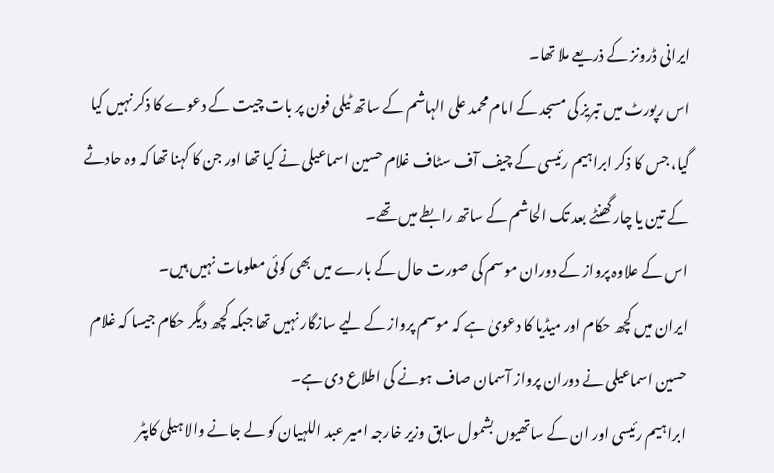ایرانی ڈرونز کے ذریعے ملا تھا۔
اس رپورٹ میں تبریز کی مسجد کے امام محمد علی الہاشم کے ساتھ ٹیلی فون پر بات چیت کے دعوے کا ذکر نہیں کیا گیا، جس کا ذکر ابراہیم رئیسی کے چیف آف سٹاف غلام حسین اسماعیلی نے کیا تھا اور جن کا کہنا تھا کہ وہ حادثے کے تین یا چار گھنٹے بعد تک الحاشم کے ساتھ رابطے میں تھے۔
اس کے علاوہ پرواز کے دوران موسم کی صورت حال کے بارے میں بھی کوئی معلومات نہیں ہیں۔
ایران میں کچھ حکام اور میڈیا کا دعویٰ ہے کہ موسم پرواز کے لیے سازگار نہیں تھا جبکہ کچھ دیگر حکام جیسا کہ غلام حسین اسماعیلی نے دوران پرواز آسمان صاف ہونے کی اطلاع دی ہے۔
ابراہیم رئیسی اور ان کے ساتھیوں بشمول سابق وزیر خارجہ امیر عبد اللہیان کو لے جانے والا ہیلی کاپٹر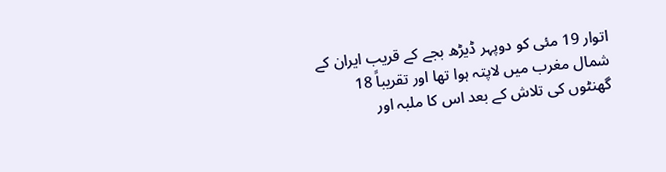اتوار 19 مئی کو دوپہر ڈیڑھ بجے کے قریب ایران کے شمال مغرب میں لاپتہ ہوا تھا اور تقریباً 18 گھنٹوں کی تلاش کے بعد اس کا ملبہ اور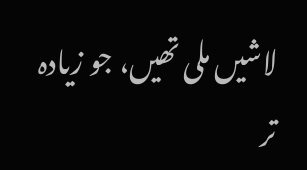لاشیں ملی تھیں، جو زیادہ تر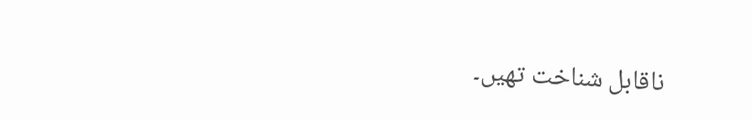ناقابل شناخت تھیں۔